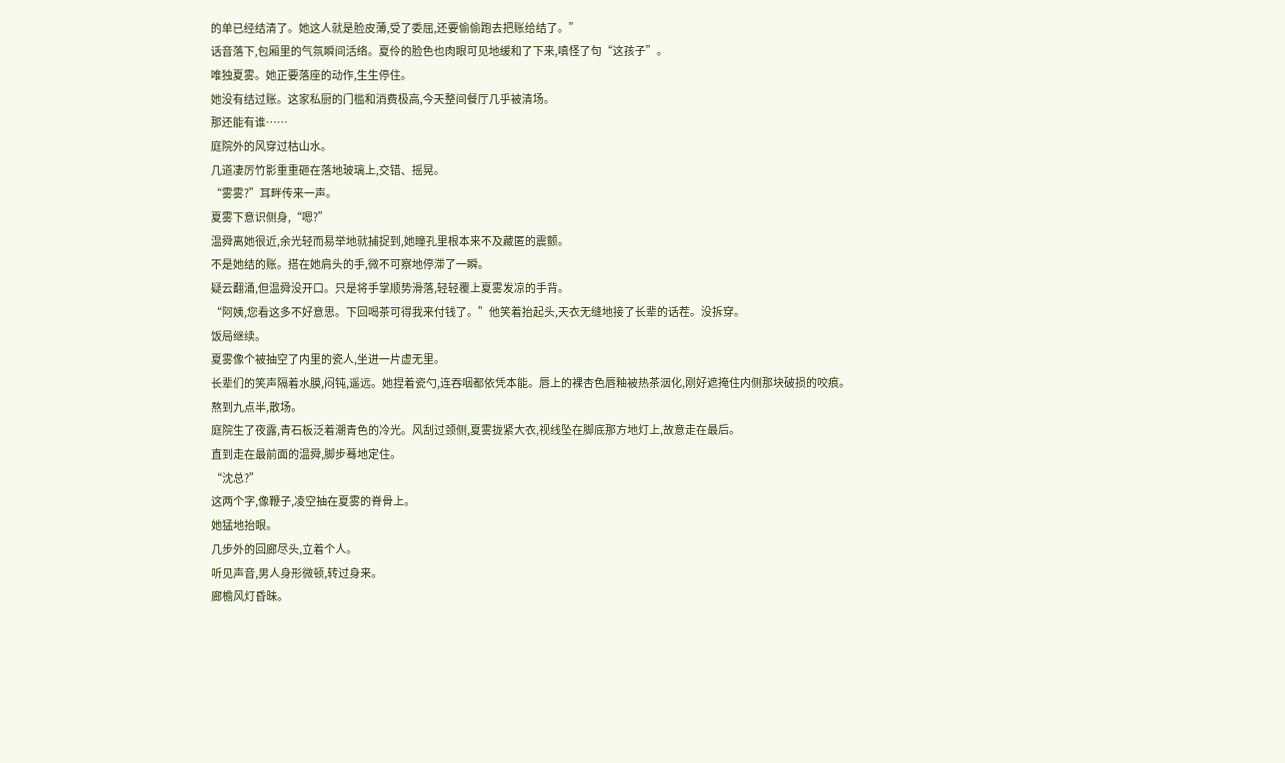的单已经结清了。她这人就是脸皮薄,受了委屈,还要偷偷跑去把账给结了。”
话音落下,包厢里的气氛瞬间活络。夏伶的脸色也肉眼可见地缓和了下来,嗔怪了句“这孩子”。
唯独夏雾。她正要落座的动作,生生停住。
她没有结过账。这家私厨的门槛和消费极高,今天整间餐厅几乎被清场。
那还能有谁……
庭院外的风穿过枯山水。
几道凄厉竹影重重砸在落地玻璃上,交错、摇晃。
“雾雾?”耳畔传来一声。
夏雾下意识侧身,“嗯?”
温舜离她很近,余光轻而易举地就捕捉到,她瞳孔里根本来不及藏匿的震颤。
不是她结的账。搭在她肩头的手,微不可察地停滞了一瞬。
疑云翻涌,但温舜没开口。只是将手掌顺势滑落,轻轻覆上夏雾发凉的手背。
“阿姨,您看这多不好意思。下回喝茶可得我来付钱了。”他笑着抬起头,天衣无缝地接了长辈的话茬。没拆穿。
饭局继续。
夏雾像个被抽空了内里的瓷人,坐进一片虚无里。
长辈们的笑声隔着水膜,闷钝,遥远。她捏着瓷勺,连吞咽都依凭本能。唇上的裸杏色唇釉被热茶洇化,刚好遮掩住内侧那块破损的咬痕。
熬到九点半,散场。
庭院生了夜露,青石板泛着潮青色的冷光。风刮过颈侧,夏雾拢紧大衣,视线坠在脚底那方地灯上,故意走在最后。
直到走在最前面的温舜,脚步蓦地定住。
“沈总?”
这两个字,像鞭子,凌空抽在夏雾的脊骨上。
她猛地抬眼。
几步外的回廊尽头,立着个人。
听见声音,男人身形微顿,转过身来。
廊檐风灯昏昧。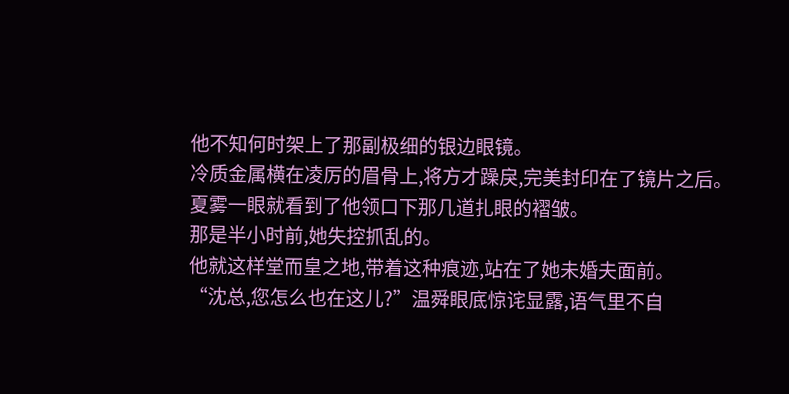他不知何时架上了那副极细的银边眼镜。
冷质金属横在凌厉的眉骨上,将方才躁戾,完美封印在了镜片之后。
夏雾一眼就看到了他领口下那几道扎眼的褶皱。
那是半小时前,她失控抓乱的。
他就这样堂而皇之地,带着这种痕迹,站在了她未婚夫面前。
“沈总,您怎么也在这儿?”温舜眼底惊诧显露,语气里不自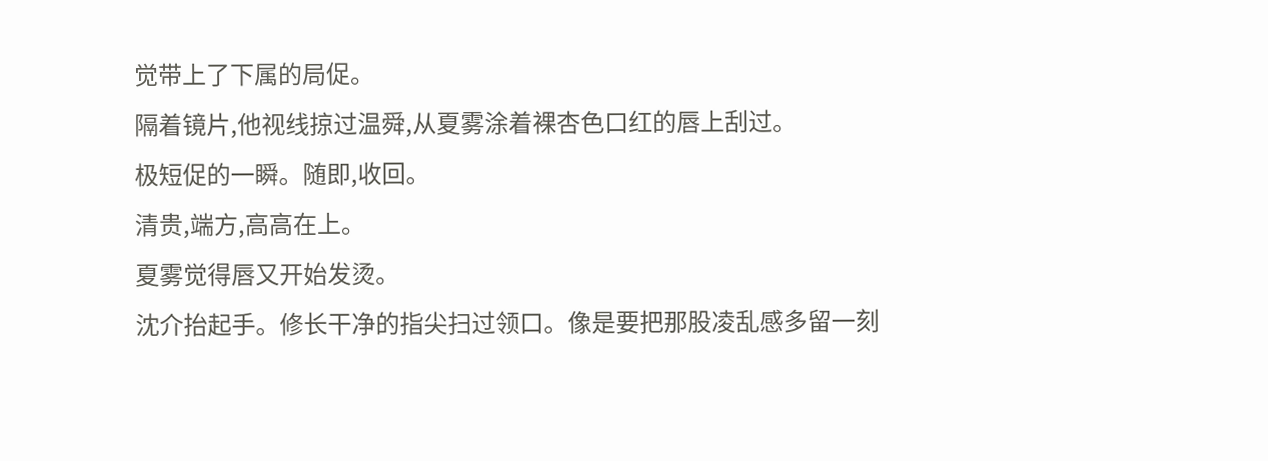觉带上了下属的局促。
隔着镜片,他视线掠过温舜,从夏雾涂着裸杏色口红的唇上刮过。
极短促的一瞬。随即,收回。
清贵,端方,高高在上。
夏雾觉得唇又开始发烫。
沈介抬起手。修长干净的指尖扫过领口。像是要把那股凌乱感多留一刻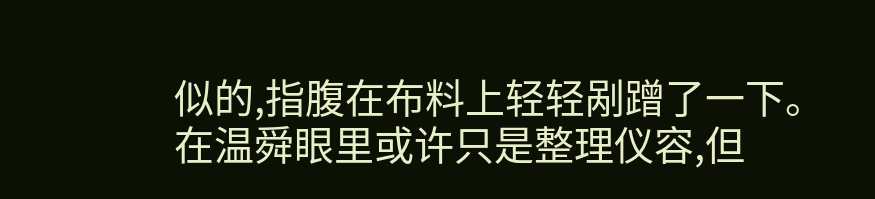似的,指腹在布料上轻轻剐蹭了一下。
在温舜眼里或许只是整理仪容,但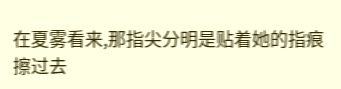在夏雾看来,那指尖分明是贴着她的指痕擦过去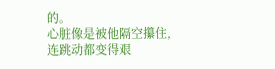的。
心脏像是被他隔空攥住,连跳动都变得艰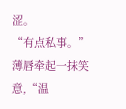涩。
“有点私事。”
薄唇牵起一抹笑意,“温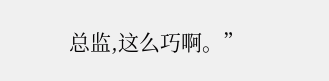总监,这么巧啊。”